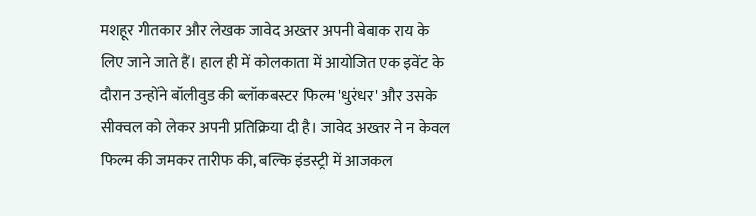मशहूर गीतकार और लेखक जावेद अख्तर अपनी बेबाक राय के लिए जाने जाते हैं। हाल ही में कोलकाता में आयोजित एक इवेंट के दौरान उन्होंने बॉलीवुड की ब्लॉकबस्टर फिल्म 'धुरंधर' और उसके सीक्वल को लेकर अपनी प्रतिक्रिया दी है। जावेद अख्तर ने न केवल फिल्म की जमकर तारीफ की, बल्कि इंडस्ट्री में आजकल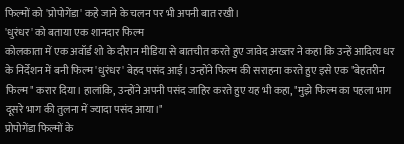फिल्मों को 'प्रोपोगेंडा' कहे जाने के चलन पर भी अपनी बात रखी।
'धुरंधर' को बताया एक शानदार फिल्म
कोलकाता में एक अवॉर्ड शो के दौरान मीडिया से बातचीत करते हुए जावेद अख्तर ने कहा कि उन्हें आदित्य धर के निर्देशन में बनी फिल्म 'धुरंधर' बेहद पसंद आई। उन्होंने फिल्म की सराहना करते हुए इसे एक "बेहतरीन फिल्म" करार दिया। हालांकि, उन्होंने अपनी पसंद जाहिर करते हुए यह भी कहा, "मुझे फिल्म का पहला भाग दूसरे भाग की तुलना में ज्यादा पसंद आया।"
प्रोपोगेंडा फिल्मों के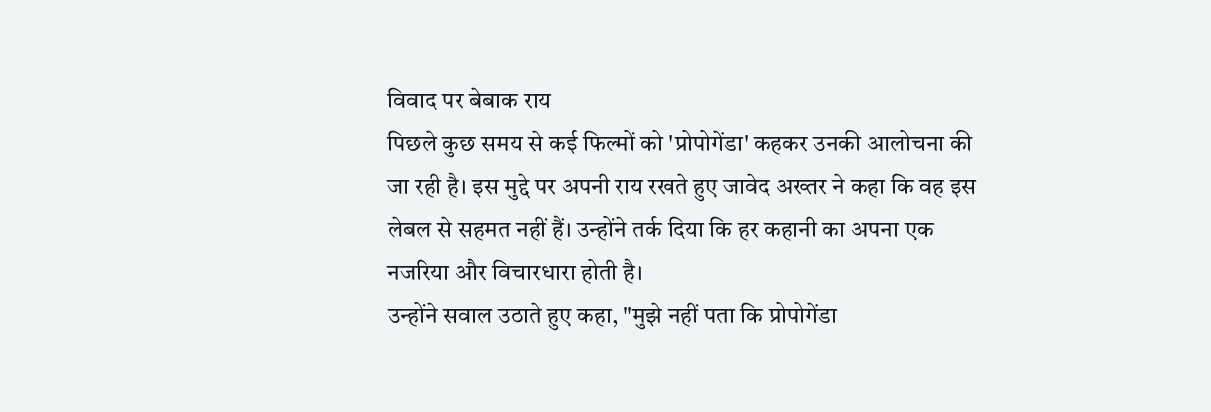विवाद पर बेबाक राय
पिछले कुछ समय से कई फिल्मों को 'प्रोपोगेंडा' कहकर उनकी आलोचना की जा रही है। इस मुद्दे पर अपनी राय रखते हुए जावेद अख्तर ने कहा कि वह इस लेबल से सहमत नहीं हैं। उन्होंने तर्क दिया कि हर कहानी का अपना एक नजरिया और विचारधारा होती है।
उन्होंने सवाल उठाते हुए कहा, "मुझे नहीं पता कि प्रोपोगेंडा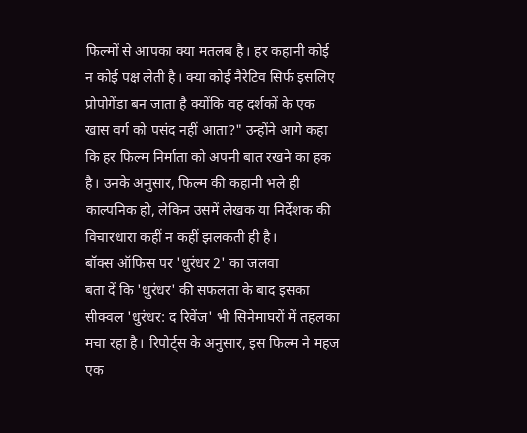फिल्मों से आपका क्या मतलब है। हर कहानी कोई न कोई पक्ष लेती है। क्या कोई नैरेटिव सिर्फ इसलिए प्रोपोगेंडा बन जाता है क्योंकि वह दर्शकों के एक खास वर्ग को पसंद नहीं आता?" उन्होंने आगे कहा कि हर फिल्म निर्माता को अपनी बात रखने का हक है। उनके अनुसार, फिल्म की कहानी भले ही काल्पनिक हो, लेकिन उसमें लेखक या निर्देशक की विचारधारा कहीं न कहीं झलकती ही है।
बॉक्स ऑफिस पर 'धुरंधर 2' का जलवा
बता दें कि 'धुरंधर' की सफलता के बाद इसका सीक्वल 'धुरंधर: द रिवेंज' भी सिनेमाघरों में तहलका मचा रहा है। रिपोर्ट्स के अनुसार, इस फिल्म ने महज एक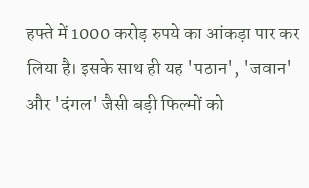हफ्ते में 1000 करोड़ रुपये का आंकड़ा पार कर लिया है। इसके साथ ही यह 'पठान', 'जवान' और 'दंगल' जैसी बड़ी फिल्मों को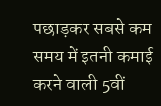पछाड़कर सबसे कम समय में इतनी कमाई करने वाली 5वीं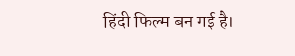हिंदी फिल्म बन गई है।